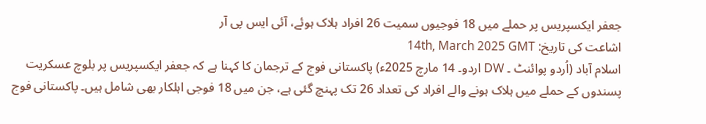جعفر ایکسپریس پر حملے میں 18 فوجیوں سمیت 26 افراد ہلاک ہوئے، آئی ایس پی آر
اشاعت کی تاریخ: 14th, March 2025 GMT
اسلام آباد (اُردو پوائنٹ ۔ DW اردو۔ 14 مارچ 2025ء) پاکستانی فوج کے ترجمان کا کہنا ہے کہ جعفر ایکسپریس پر بلوچ عسکریت پسندوں کے حملے میں ہلاک ہونے والے افراد کی تعداد 26 تک پہنچ گئی ہے، جن میں 18 فوجی اہلکار بھی شامل ہیں۔ پاکستانی فوج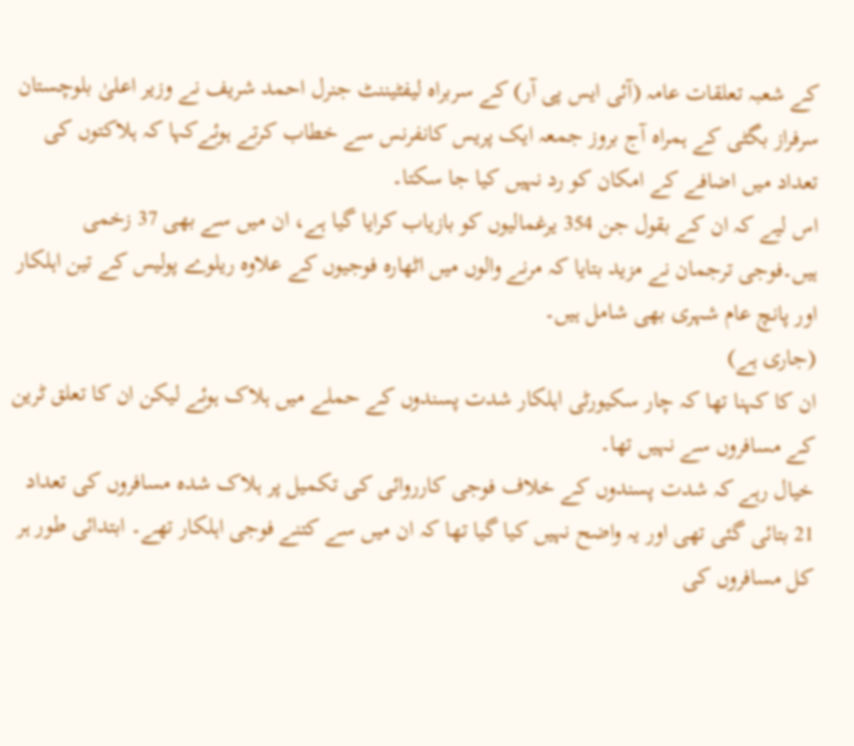کے شعبہ تعلقات عامہ (آئی ایس پی آر) کے سربراہ لیفٹیننٹ جنرل احمد شریف نے وزیر اعلیٰ بلوچستان سرفراز بگٹی کے ہمراہ آج بروز جمعہ ایک پریس کانفرنس سے خطاب کرتے ہوئےکہا کہ ہلاکتوں کی تعداد میں اضافے کے امکان کو رد نہیں کیا جا سکتا۔
اس لیے کہ ان کے بقول جن 354 یرغمالیوں کو بازیاب کرایا گیا ہے، ان میں سے بھی 37 زخمی ہیں۔فوجی ترجمان نے مزید بتایا کہ مرنے والوں میں اٹھارہ فوجیوں کے علاوہ ریلوے پولیس کے تین اہلکار اور پانچ عام شہری بھی شامل ہیں۔
(جاری ہے)
ان کا کہنا تھا کہ چار سکیورٹی اہلکار شدت پسندوں کے حملے میں ہلاک ہوئے لیکن ان کا تعلق ٹرین کے مسافروں سے نہیں تھا۔
خیال رہے کہ شدت پسندوں کے خلاف فوجی کارروائی کی تکمیل پر ہلاک شدہ مسافروں کی تعداد 21 بتائی گئی تھی اور یہ واضح نہیں کیا گیا تھا کہ ان میں سے کتنے فوجی اہلکار تھے۔ ابتدائی طور ہر کل مسافروں کی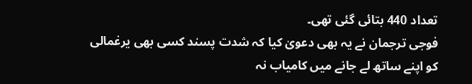تعداد 440 بتائی گئی تھی۔
فوجی ترجمان نے یہ بھی دعویٰ کیا کہ شدت پسند کسی بھی یرغمالی کو اپنے ساتھ لے جانے میں کامیاب نہ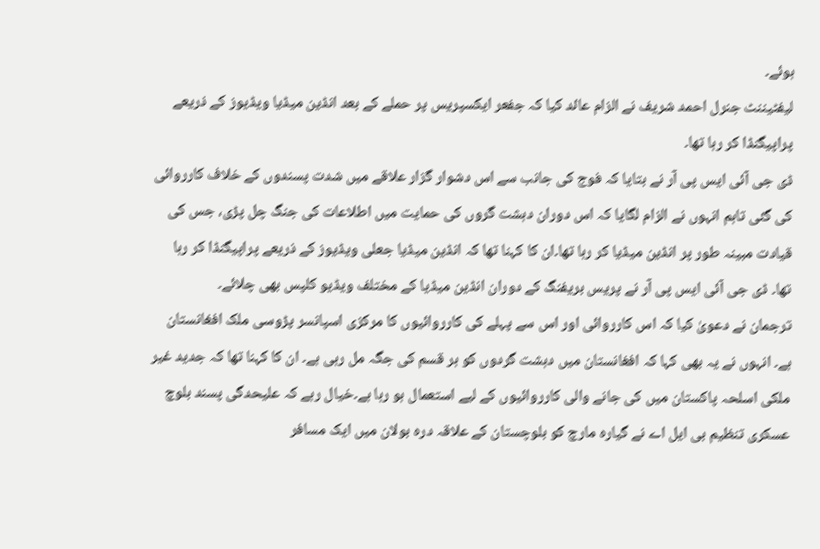ہوئے۔
لیفٹیننٹ جنرل احمد شریف نے الزام عائد کیا کہ جفعر ایکسپریس پر حملے کے بعد انڈین میڈیا ویڈیوز کے ذریعے پراپیگنڈا کر رہا تھا۔
ڈی جی آئی ایس پی آر نے بتایا کہ فوج کی جانب سے اس دشوار گزار علاقے میں شدت پسندوں کے خلاف کارروائی کی گئی تاہم انہوں نے الزام لگایا کہ اس دوران دہشت گروں کی حمایت میں اطلاعات کی جنگ چل پڑی، جس کی قیادت مبینہ طور پر انڈین میڈیا کر رہا تھا۔ان کا کہنا تھا کہ انڈین میڈیا جعلی ویڈیوز کے ذریعے پراپیگنڈا کر رہا تھا۔ ڈی جی آئی ایس پی آر نے پریس بریفنگ کے دوران انڈین میڈیا کے مختلف ویڈیو کلپس بھی چلائے۔
ترجمان نے دعویٰ کیا کہ اس کارروائی اور اس سے پہلے کی کارروائیوں کا مرکزی اسپانسر پڑوسی ملک افغانستان ہے۔ انہوں نے یہ بھی کہا کہ افغانستان میں دہشت گردوں کو ہر قسم کی جگہ مل رہی ہے۔ ان کا کہنا تھا کہ جدید غیر ملکی اسلحہ پاکستان میں کی جانے والی کارروائیوں کے لیے استعمال ہو رہا ہے۔خیال رہے کہ علیحدگی پسند بلوچ عسکری تنظیم بی ایل اے نے گیارہ مارچ کو بلوچستان کے علاقہ درہ بولان میں ایک مسافر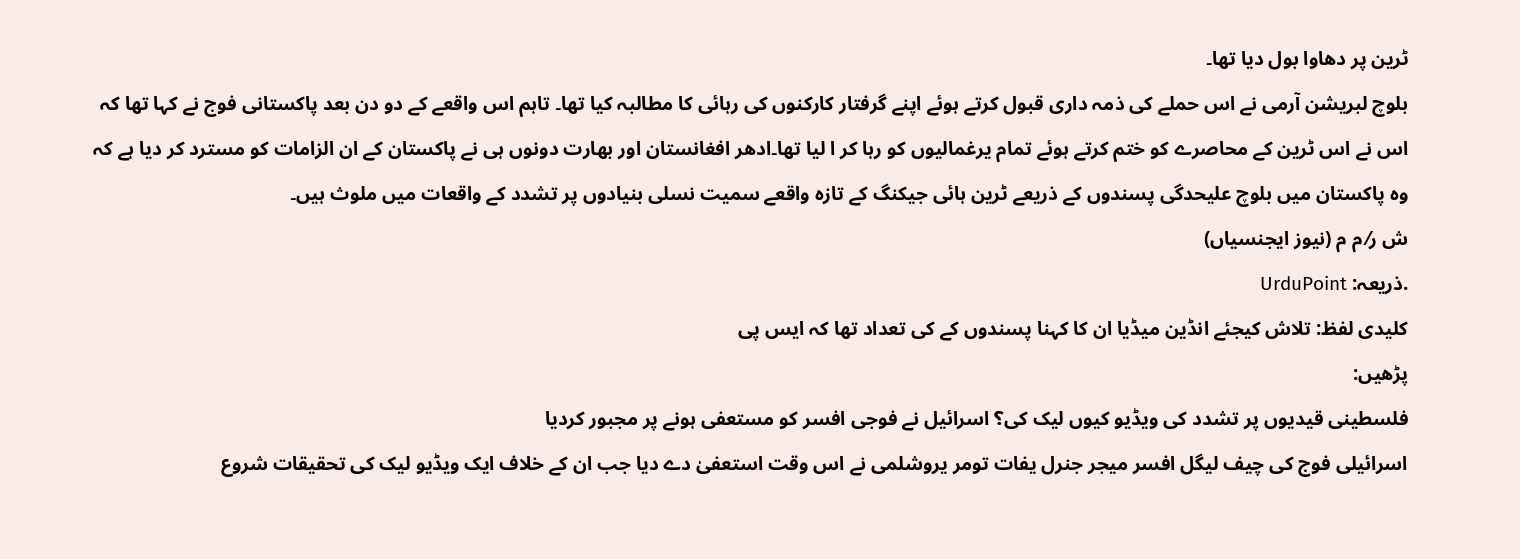ٹرین پر دھاوا بول دیا تھا۔
بلوچ لبریشن آرمی نے اس حملے کی ذمہ داری قبول کرتے ہوئے اپنے گرفتار کارکنوں کی رہائی کا مطالبہ کیا تھا۔ تاہم اس واقعے کے دو دن بعد پاکستانی فوج نے کہا تھا کہ اس نے اس ٹرین کے محاصرے کو ختم کرتے ہوئے تمام یرغمالیوں کو رہا کر ا لیا تھا۔ادھر افغانستان اور بھارت دونوں ہی نے پاکستان کے ان الزامات کو مسترد کر دیا ہے کہ وہ پاکستان میں بلوچ علیحدگی پسندوں کے ذریعے ٹرین ہائی جیکنگ کے تازہ واقعے سمیت نسلی بنیادوں پر تشدد کے واقعات میں ملوث ہیں۔
ش ر⁄ م م (نیوز ایجنسیاں)
.ذریعہ: UrduPoint
کلیدی لفظ: تلاش کیجئے انڈین میڈیا ان کا کہنا پسندوں کے کی تعداد تھا کہ ایس پی
پڑھیں:
فلسطینی قیدیوں پر تشدد کی ویڈیو کیوں لیک کی؟ اسرائیل نے فوجی افسر کو مستعفی ہونے پر مجبور کردیا
اسرائیلی فوج کی چیف لیگل افسر میجر جنرل یفات تومر یروشلمی نے اس وقت استعفیٰ دے دیا جب ان کے خلاف ایک ویڈیو لیک کی تحقیقات شروع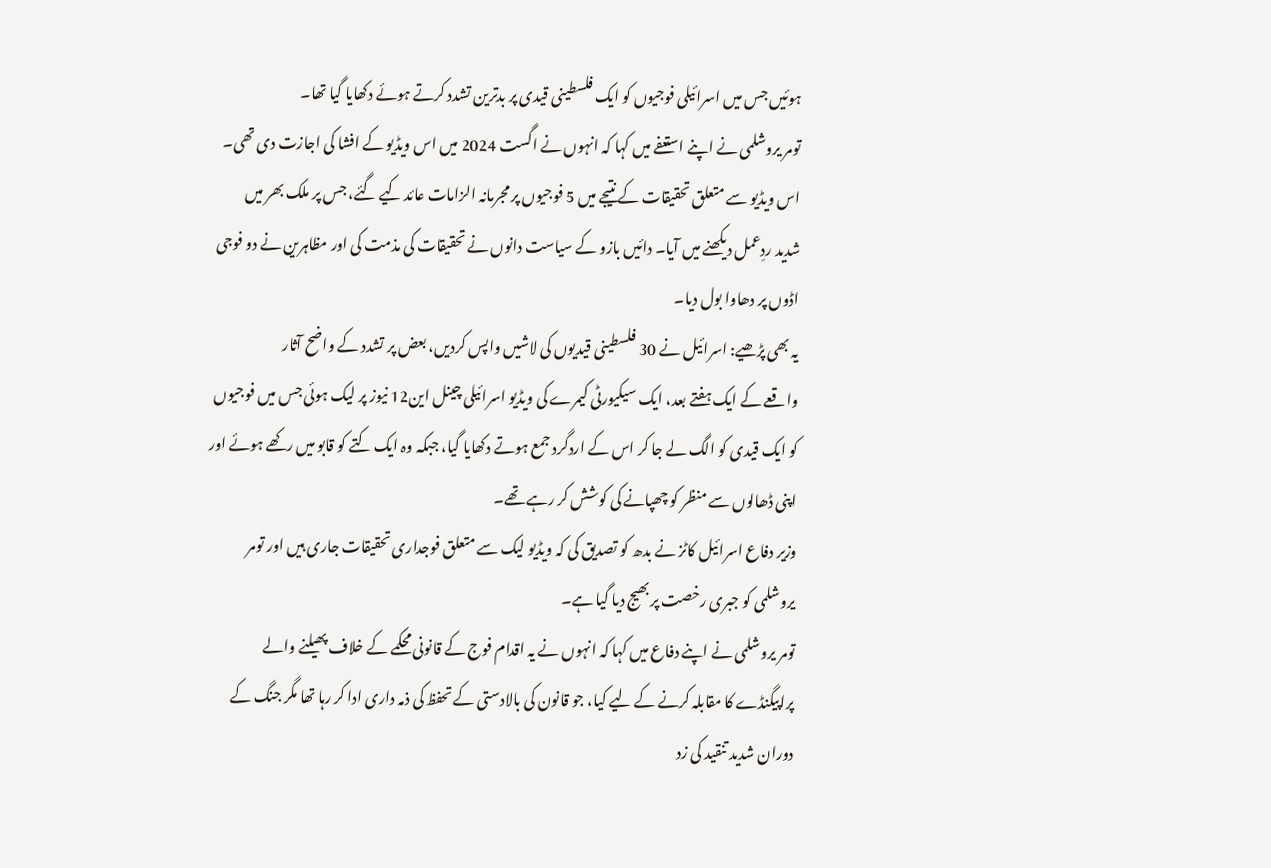ہوئیں جس میں اسرائیلی فوجیوں کو ایک فلسطینی قیدی پر بدترین تشدد کرتے ہوئے دکھایا گیا تھا۔
تومر یروشلمی نے اپنے استعفے میں کہا کہ انہوں نے اگست 2024 میں اس ویڈیو کے افشا کی اجازت دی تھی۔ اس ویڈیو سے متعلق تحقیقات کے نتیجے میں 5 فوجیوں پر مجرمانہ الزامات عائد کیے گئے، جس پر ملک بھر میں شدید ردِعمل دیکھنے میں آیا۔ دائیں بازو کے سیاست دانوں نے تحقیقات کی مذمت کی اور مظاہرین نے دو فوجی اڈوں پر دھاوا بول دیا۔
یہ بھی پڑھیے: اسرائیل نے 30 فلسطینی قیدیوں کی لاشیں واپس کردیں، بعض پر تشدد کے واضح آثار
واقعے کے ایک ہفتے بعد، ایک سیکیورٹی کیمرے کی ویڈیو اسرائیلی چینل این12 نیوز پر لیک ہوئی جس میں فوجیوں کو ایک قیدی کو الگ لے جا کر اس کے اردگرد جمع ہوتے دکھایا گیا، جبکہ وہ ایک کتے کو قابو میں رکھے ہوئے اور اپنی ڈھالوں سے منظر کو چھپانے کی کوشش کر رہے تھے۔
وزیر دفاع اسرائیل کاٹز نے بدھ کو تصدیق کی کہ ویڈیو لیک سے متعلق فوجداری تحقیقات جاری ہیں اور تومر یروشلمی کو جبری رخصت پر بھیج دیا گیا ہے۔
تومر یروشلمی نے اپنے دفاع میں کہا کہ انہوں نے یہ اقدام فوج کے قانونی محکمے کے خلاف پھیلنے والے پراپیگنڈے کا مقابلہ کرنے کے لیے کیا، جو قانون کی بالادستی کے تحفظ کی ذمہ داری ادا کر رہا تھا مگر جنگ کے دوران شدید تنقید کی زد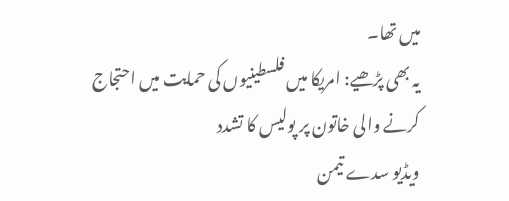میں تھا۔
یہ بھی پڑھیے: امریکا میں فلسطینیوں کی حمایت میں احتجاج کرنے والی خاتون پر پولیس کا تشدد
ویڈیو سدے تیمن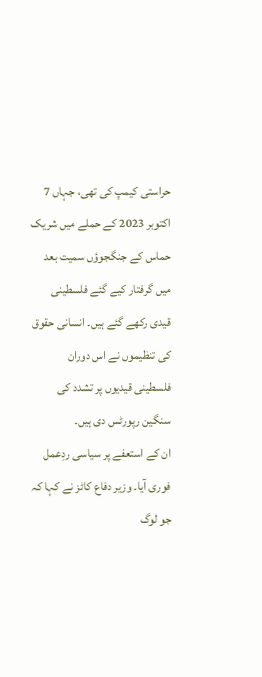حراستی کیمپ کی تھی، جہاں 7 اکتوبر 2023 کے حملے میں شریک حماس کے جنگجوؤں سمیت بعد میں گرفتار کیے گئے فلسطینی قیدی رکھے گئے ہیں۔ انسانی حقوق کی تنظیموں نے اس دوران فلسطینی قیدیوں پر تشدد کی سنگین رپورٹس دی ہیں۔
ان کے استعفے پر سیاسی ردِعمل فوری آیا۔ وزیر دفاع کاٹز نے کہا کہ جو لوگ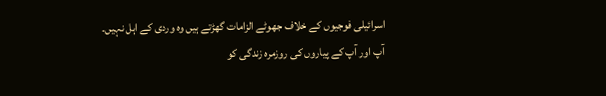اسرائیلی فوجیوں کے خلاف جھوٹے الزامات گھڑتے ہیں وہ وردی کے اہل نہیں۔
آپ اور آپ کے پیاروں کی روزمرہ زندگی کو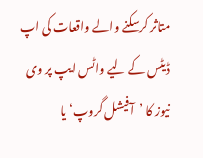متاثر کرسکنے والے واقعات کی اپ ڈیٹس کے لیے واٹس ایپ پر وی نیوز کا ’آفیشل گروپ‘ یا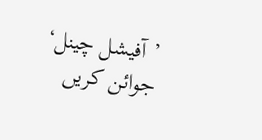’آفیشل چینل‘ جوائن کریں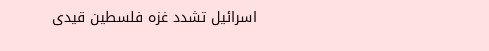اسرائیل تشدد غزہ فلسطین قیدی